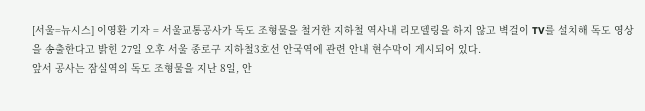[서울=뉴시스] 이영환 기자 = 서울교통공사가 독도 조형물을 철거한 지하철 역사내 리모델링을 하지 않고 벽걸이 TV를 설치해 독도 영상을 송출한다고 밝힌 27일 오후 서울 종로구 지하철3호선 안국역에 관련 안내 현수막이 게시되어 있다.
앞서 공사는 잠실역의 독도 조형물을 지난 8일, 안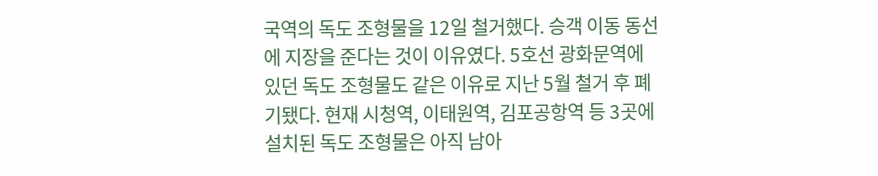국역의 독도 조형물을 12일 철거했다. 승객 이동 동선에 지장을 준다는 것이 이유였다. 5호선 광화문역에 있던 독도 조형물도 같은 이유로 지난 5월 철거 후 폐기됐다. 현재 시청역, 이태원역, 김포공항역 등 3곳에 설치된 독도 조형물은 아직 남아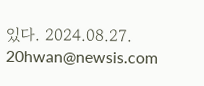있다. 2024.08.27. 20hwan@newsis.com